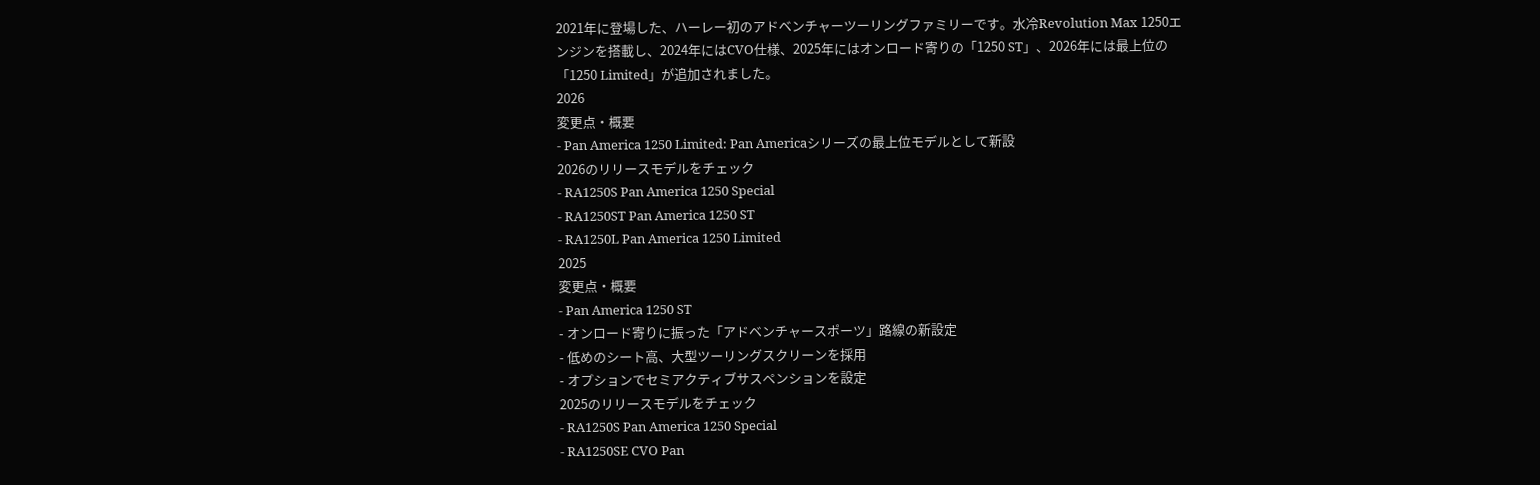2021年に登場した、ハーレー初のアドベンチャーツーリングファミリーです。水冷Revolution Max 1250エンジンを搭載し、2024年にはCVO仕様、2025年にはオンロード寄りの「1250 ST」、2026年には最上位の「1250 Limited」が追加されました。
2026
変更点・概要
- Pan America 1250 Limited: Pan Americaシリーズの最上位モデルとして新設
2026のリリースモデルをチェック
- RA1250S Pan America 1250 Special
- RA1250ST Pan America 1250 ST
- RA1250L Pan America 1250 Limited
2025
変更点・概要
- Pan America 1250 ST
- オンロード寄りに振った「アドベンチャースポーツ」路線の新設定
- 低めのシート高、大型ツーリングスクリーンを採用
- オプションでセミアクティブサスペンションを設定
2025のリリースモデルをチェック
- RA1250S Pan America 1250 Special
- RA1250SE CVO Pan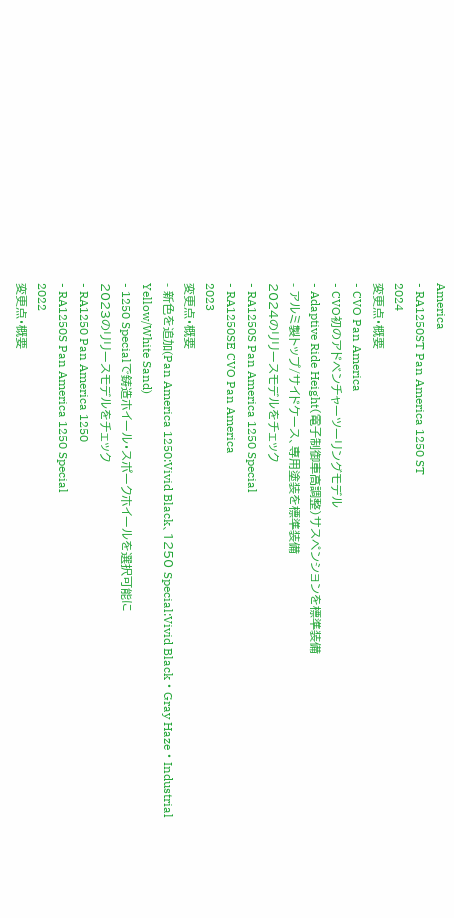America
- RA1250ST Pan America 1250 ST
2024
変更点・概要
- CVO Pan America
- CVO初のアドベンチャーツーリングモデル
- Adaptive Ride Height(電子制御車高調整)サスペンションを標準装備
- アルミ製トップ/サイドケース、専用塗装を標準装備
2024のリリースモデルをチェック
- RA1250S Pan America 1250 Special
- RA1250SE CVO Pan America
2023
変更点・概要
- 新色を追加(Pan America 1250:Vivid Black、1250 Special:Vivid Black・Gray Haze・Industrial Yellow/White Sand)
- 1250 Specialで鋳造ホイール・スポークホイールを選択可能に
2023のリリースモデルをチェック
- RA1250 Pan America 1250
- RA1250S Pan America 1250 Special
2022
変更点・概要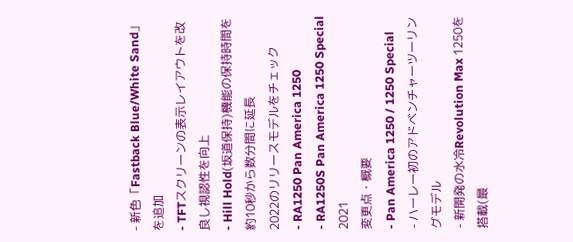- 新色「Fastback Blue/White Sand」を追加
- TFTスクリーンの表示レイアウトを改良し視認性を向上
- Hill Hold(坂道保持)機能の保持時間を約10秒から数分間に延長
2022のリリースモデルをチェック
- RA1250 Pan America 1250
- RA1250S Pan America 1250 Special
2021
変更点・概要
- Pan America 1250 / 1250 Special
- ハーレー初のアドベンチャーツーリングモデル
- 新開発の水冷Revolution Max 1250を搭載(最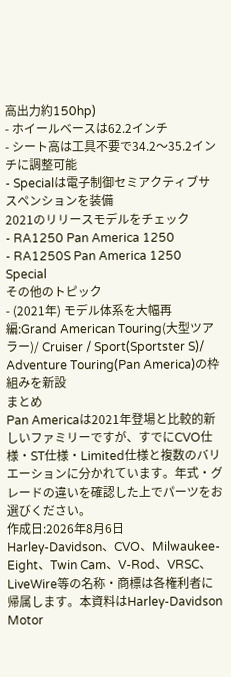高出力約150hp)
- ホイールベースは62.2インチ
- シート高は工具不要で34.2〜35.2インチに調整可能
- Specialは電子制御セミアクティブサスペンションを装備
2021のリリースモデルをチェック
- RA1250 Pan America 1250
- RA1250S Pan America 1250 Special
その他のトピック
- (2021年) モデル体系を大幅再編:Grand American Touring(大型ツアラー)/ Cruiser / Sport(Sportster S)/ Adventure Touring(Pan America)の枠組みを新設
まとめ
Pan Americaは2021年登場と比較的新しいファミリーですが、すでにCVO仕様・ST仕様・Limited仕様と複数のバリエーションに分かれています。年式・グレードの違いを確認した上でパーツをお選びください。
作成日:2026年8月6日
Harley-Davidson、CVO、Milwaukee-Eight、Twin Cam、V-Rod、VRSC、LiveWire等の名称・商標は各権利者に帰属します。本資料はHarley-Davidson Motor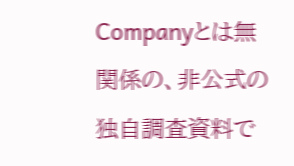Companyとは無関係の、非公式の独自調査資料で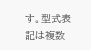す。型式表記は複数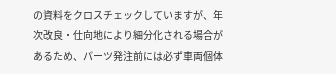の資料をクロスチェックしていますが、年次改良・仕向地により細分化される場合があるため、パーツ発注前には必ず車両個体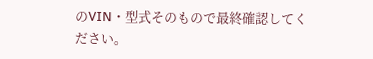のVIN・型式そのもので最終確認してください。